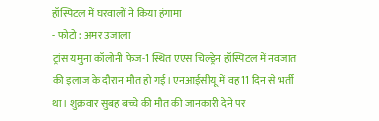हॉस्पिटल में घरवालों ने किया हंगामा
- फोटो : अमर उजाला
ट्रांस यमुना कॉलोनी फेज-1 स्थित एएस चिल्ड्रेन हॉस्पिटल में नवजात की इलाज के दौरान मौत हो गई। एनआईसीयू में वह 11 दिन से भर्ती था। शुक्रवार सुबह बच्चे की मौत की जानकारी देने पर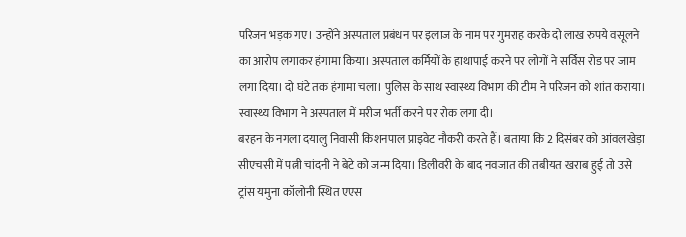परिजन भड़क गए। उन्होंने अस्पताल प्रबंधन पर इलाज के नाम पर गुमराह करके दो लाख रुपये वसूलने का आरोप लगाकर हंगामा किया। अस्पताल कर्मियों के हाथापाई करने पर लोगों ने सर्विस रोड पर जाम लगा दिया। दो घंटे तक हंगामा चला। पुलिस के साथ स्वास्थ्य विभाग की टीम ने परिजन को शांत कराया। स्वास्थ्य विभाग ने अस्पताल में मरीज भर्ती करने पर रोक लगा दी।
बरहन के नगला दयालु निवासी किशनपाल प्राइवेट नौकरी करते हैं। बताया कि 2 दिसंबर को आंवलखेड़ा सीएचसी में पत्नी चांदनी ने बेटे को जन्म दिया। डिलीवरी के बाद नवजात की तबीयत खराब हुई तो उसे ट्रांस यमुना कॉलोनी स्थित एएस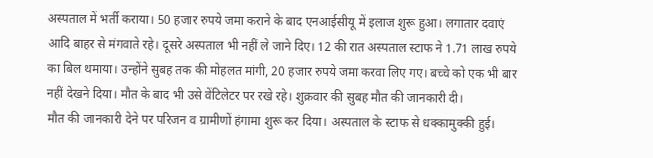अस्पताल में भर्ती कराया। 50 हजार रुपये जमा कराने के बाद एनआईसीयू में इलाज शुरू हुआ। लगातार दवाएं आदि बाहर से मंगवाते रहे। दूसरे अस्पताल भी नहीं ले जाने दिए। 12 की रात अस्पताल स्टाफ ने 1.71 लाख रुपये का बिल थमाया। उन्होंने सुबह तक की मोहलत मांगी, 20 हजार रुपये जमा करवा लिए गए। बच्चे को एक भी बार नहीं देखने दिया। मौत के बाद भी उसे वेंटिलेटर पर रखे रहे। शुक्रवार की सुबह मौत की जानकारी दी।
मौत की जानकारी देने पर परिजन व ग्रामीणों हंगामा शुरू कर दिया। अस्पताल के स्टाफ से धक्कामुक्की हुई।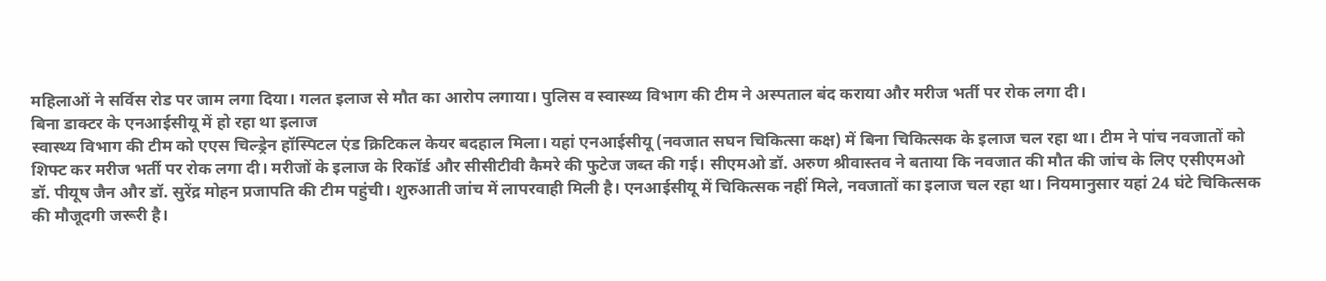महिलाओं ने सर्विस रोड पर जाम लगा दिया। गलत इलाज से मौत का आरोप लगाया। पुलिस व स्वास्थ्य विभाग की टीम ने अस्पताल बंद कराया और मरीज भर्ती पर रोक लगा दी।
बिना डाक्टर के एनआईसीयू में हो रहा था इलाज
स्वास्थ्य विभाग की टीम को एएस चिल्ड्रेन हॉस्पिटल एंड क्रिटिकल केयर बदहाल मिला। यहां एनआईसीयू (नवजात सघन चिकित्सा कक्ष) में बिना चिकित्सक के इलाज चल रहा था। टीम ने पांच नवजातों को शिफ्ट कर मरीज भर्ती पर रोक लगा दी। मरीजों के इलाज के रिकॉर्ड और सीसीटीवी कैमरे की फुटेज जब्त की गई। सीएमओ डॉ. अरुण श्रीवास्तव ने बताया कि नवजात की मौत की जांच के लिए एसीएमओ डॉ. पीयूष जैन और डॉ. सुरेंद्र मोहन प्रजापति की टीम पहुंची। शुरुआती जांच में लापरवाही मिली है। एनआईसीयू में चिकित्सक नहीं मिले, नवजातों का इलाज चल रहा था। नियमानुसार यहां 24 घंटे चिकित्सक की मौजूदगी जरूरी है।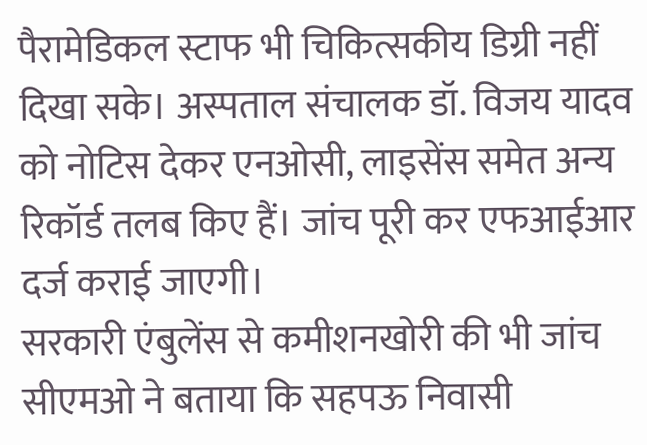पैरामेडिकल स्टाफ भी चिकित्सकीय डिग्री नहीं दिखा सके। अस्पताल संचालक डॉ. विजय यादव को नोटिस देकर एनओसी, लाइसेंस समेत अन्य रिकॉर्ड तलब किए हैं। जांच पूरी कर एफआईआर दर्ज कराई जाएगी।
सरकारी एंबुलेंस से कमीशनखोरी की भी जांच
सीएमओ ने बताया कि सहपऊ निवासी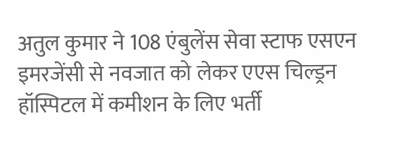अतुल कुमार ने 108 एंबुलेंस सेवा स्टाफ एसएन इमरजेंसी से नवजात को लेकर एएस चिल्ड्रन हॉस्पिटल में कमीशन के लिए भर्ती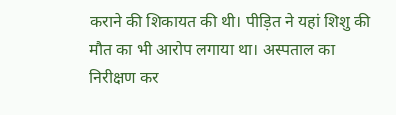कराने की शिकायत की थी। पीड़ित ने यहां शिशु की मौत का भी आरोप लगाया था। अस्पताल का निरीक्षण कर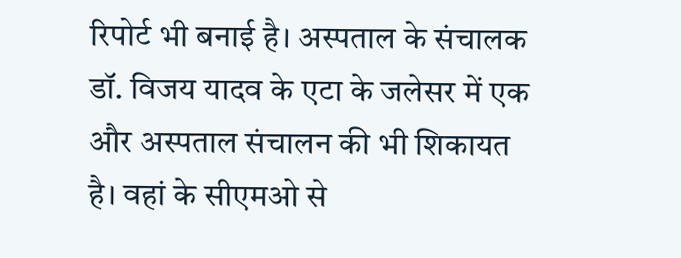रिपोर्ट भी बनाई है। अस्पताल के संचालक डॉ. विजय यादव के एटा के जलेसर में एक और अस्पताल संचालन की भी शिकायत है। वहां के सीएमओ से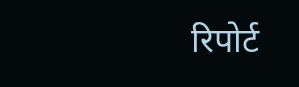रिपोर्ट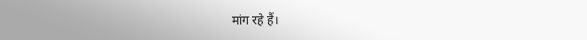मांग रहे हैं।